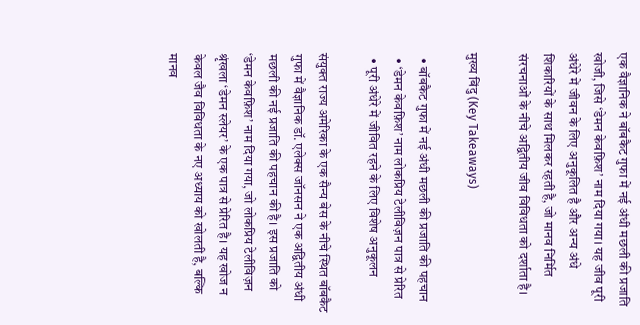एक वैज्ञानिक ने बॉबकैट गुफा में नई अंधी मछली की प्रजाति खोजी, जिसे ‘डेमन केवफ़िश’ नाम दिया गया। यह जीव पूरी अंधेरे में जीवन के लिए अनुकूलित है और अन्य अंधे शिकारियों के साथ मिलकर रहती है, जो मानव निर्मित संरचनाओं के नीचे अद्वितीय जीव विविधता को दर्शाता है।

मुख्य बिंदु (Key Takeaways)

  • बॉबकैट गुफा में नई अंधी मछली की प्रजाति की पहचान
  • ‘डेमन केवफ़िश’ नाम लोकप्रिय टेलीविज़न पात्र से प्रेरित
  • पूरी अंधेरे में जीवित रहने के लिए विशेष अनुकूलन

संयुक्त राज्य अमेरिका के एक सैन्य बेस के नीचे स्थित बॉबकैट गुफा में वैज्ञानिक डॉ. एलेक्स जॉनसन ने एक अद्वितीय अंधी मछली की नई प्रजाति की पहचान की है। इस प्रजाति को ‘डेमन केवफ़िश’ नाम दिया गया, जो लोकप्रिय टेलीविज़न श्रृंखला ‘डेमन स्लेयर’ के एक पात्र से प्रेरित है। यह खोज न केवल जैव विविधता के नए अध्याय को खोलती है, बल्कि मानव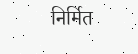निर्मित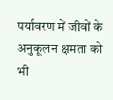पर्यावरण में जीवों के अनुकूलन क्षमता को भी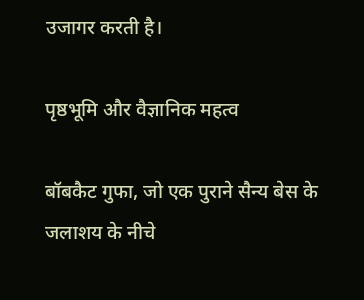उजागर करती है।

पृष्ठभूमि और वैज्ञानिक महत्व

बॉबकैट गुफा, जो एक पुराने सैन्य बेस के जलाशय के नीचे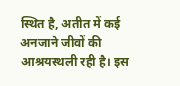स्थित है, अतीत में कई अनजाने जीवों की आश्रयस्थली रही है। इस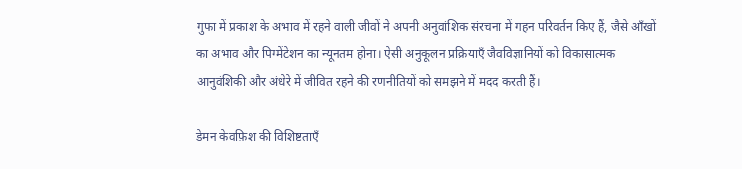गुफा में प्रकाश के अभाव में रहने वाली जीवों ने अपनी अनुवांशिक संरचना में गहन परिवर्तन किए हैं, जैसे आँखों का अभाव और पिग्मेंटेशन का न्यूनतम होना। ऐसी अनुकूलन प्रक्रियाएँ जैवविज्ञानियों को विकासात्मक आनुवंशिकी और अंधेरे में जीवित रहने की रणनीतियों को समझने में मदद करती हैं।

डेमन केवफ़िश की विशिष्टताएँ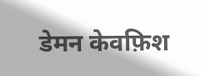डेमन केवफ़िश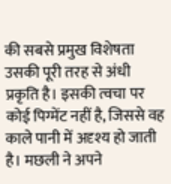की सबसे प्रमुख विशेषता उसकी पूरी तरह से अंधी प्रकृति है। इसकी त्वचा पर कोई पिग्मेंट नहीं है, जिससे वह काले पानी में अदृश्य हो जाती है। मछली ने अपने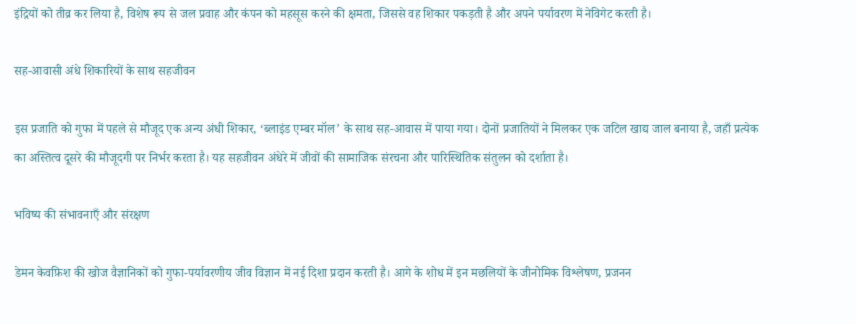इंद्रियों को तीव्र कर लिया है, विशेष रूप से जल प्रवाह और कंपन को महसूस करने की क्षमता, जिससे वह शिकार पकड़ती है और अपने पर्यावरण में नेविगेट करती है।

सह-आवासी अंधे शिकारियों के साथ सहजीवन

इस प्रजाति को गुफा में पहले से मौजूद एक अन्य अंधी शिकार, ‘ब्लाइंड एम्बर मॉल’ के साथ सह-आवास में पाया गया। दोनों प्रजातियों ने मिलकर एक जटिल खाद्य जाल बनाया है, जहाँ प्रत्येक का अस्तित्व दूसरे की मौजूदगी पर निर्भर करता है। यह सहजीवन अंधेरे में जीवों की सामाजिक संरचना और पारिस्थितिक संतुलन को दर्शाता है।

भविष्य की संभावनाएँ और संरक्षण

डेमन केवफ़िश की खोज वैज्ञानिकों को गुफा-पर्यावरणीय जीव विज्ञान में नई दिशा प्रदान करती है। आगे के शोध में इन मछलियों के जीनोमिक विश्लेषण, प्रजनन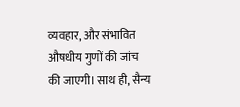व्यवहार, और संभावित औषधीय गुणों की जांच की जाएगी। साथ ही, सैन्य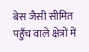बेस जैसी सीमित पहुँच वाले क्षेत्रों में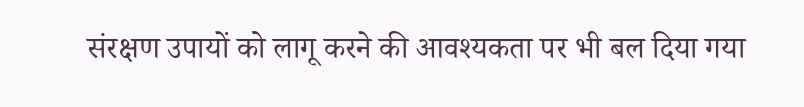संरक्षण उपायों को लागू करने की आवश्यकता पर भी बल दिया गया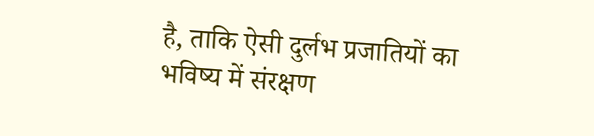है, ताकि ऐसी दुर्लभ प्रजातियों का भविष्य में संरक्षण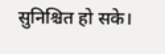सुनिश्चित हो सके।